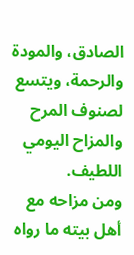الصادق، والمودة والرحمة، ويتسع لصنوف المرح والمزاح اليومي اللطيف.
ومن مزاحه مع أهل بيته ما رواه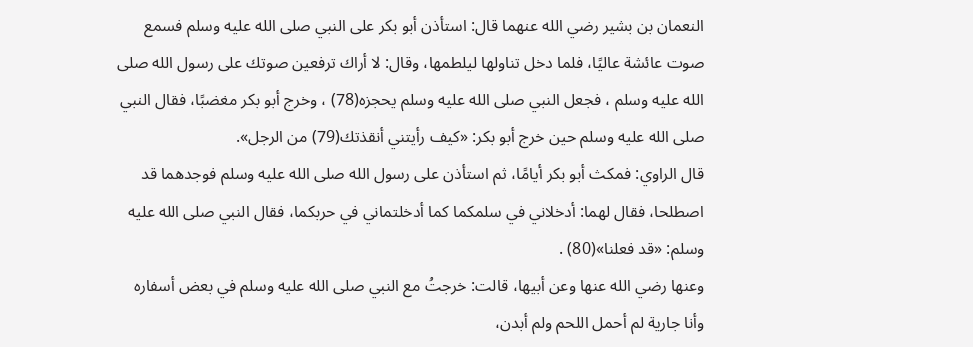النعمان بن بشير رضي الله عنهما قال: استأذن أبو بكر على النبي صلى الله عليه وسلم فسمع صوت عائشة عاليًا، فلما دخل تناولها ليلطمها، وقال: لا أراك ترفعين صوتك على رسول الله صلى الله عليه وسلم ، فجعل النبي صلى الله عليه وسلم يحجزه(78) ، وخرج أبو بكر مغضبًا، فقال النبي صلى الله عليه وسلم حين خرج أبو بكر: «كيف رأيتني أنقذتك(79) من الرجل».
قال الراوي: فمكث أبو بكر أيامًا، ثم استأذن على رسول الله صلى الله عليه وسلم فوجدهما قد اصطلحا، فقال لهما: أدخلاني في سلمكما كما أدخلتماني في حربكما، فقال النبي صلى الله عليه وسلم: «قد فعلنا»(80) .
وعنها رضي الله عنها وعن أبيها، قالت: خرجتُ مع النبي صلى الله عليه وسلم في بعض أسفاره وأنا جارية لم أحمل اللحم ولم أبدن،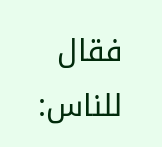فقال للناس: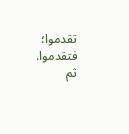تقدموا؛ فتقدموا. ثم